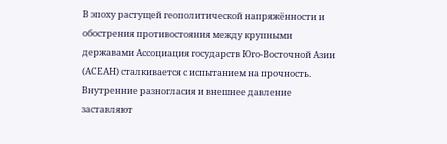В эпоху растущей геополитической напряжённости и обострения противостояния между крупными державами Ассоциация государств Юго-Восточной Азии (АСЕАН) сталкивается с испытанием на прочность. Внутренние разногласия и внешнее давление заставляют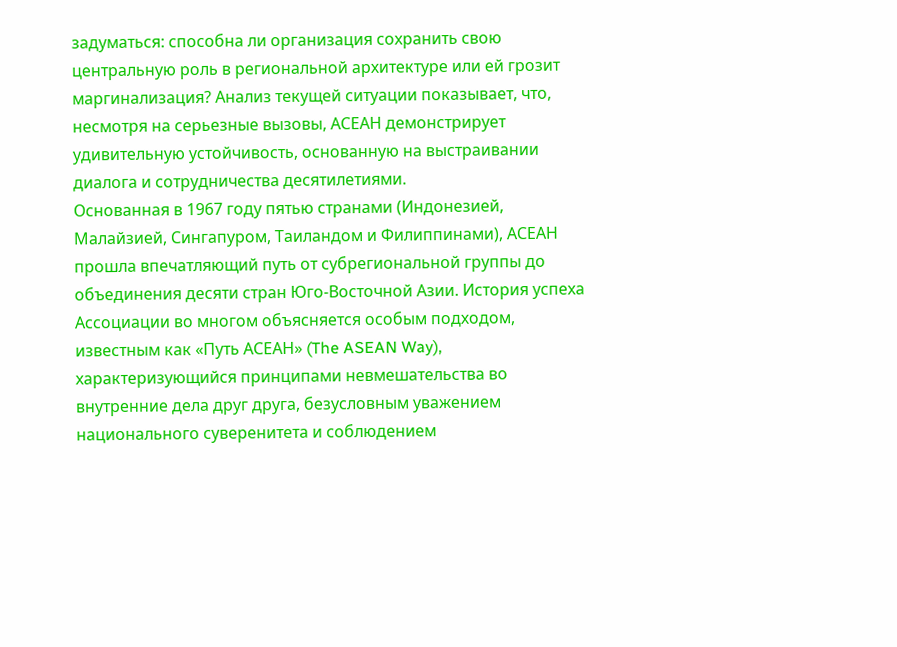задуматься: способна ли организация сохранить свою центральную роль в региональной архитектуре или ей грозит маргинализация? Анализ текущей ситуации показывает, что, несмотря на серьезные вызовы, АСЕАН демонстрирует удивительную устойчивость, основанную на выстраивании диалога и сотрудничества десятилетиями.
Основанная в 1967 году пятью странами (Индонезией, Малайзией, Сингапуром, Таиландом и Филиппинами), АСЕАН прошла впечатляющий путь от субрегиональной группы до объединения десяти стран Юго-Восточной Азии. История успеха Ассоциации во многом объясняется особым подходом, известным как «Путь АСЕАН» (The ASEAN Way), характеризующийся принципами невмешательства во внутренние дела друг друга, безусловным уважением национального суверенитета и соблюдением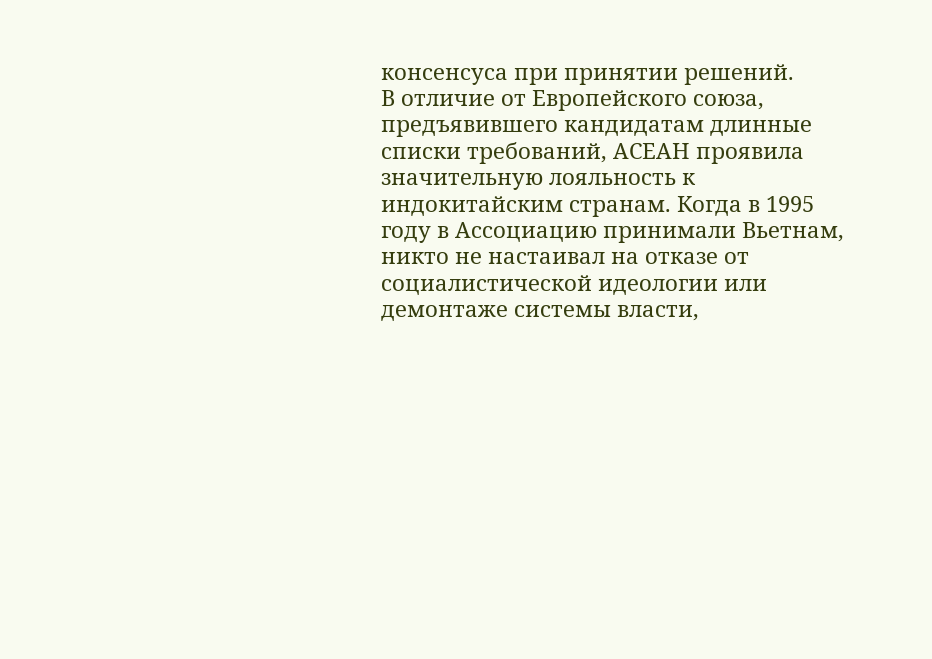консенсуса при принятии решений.
В отличие от Европейского союза, предъявившего кандидатам длинные списки требований, АСЕАН проявила значительную лояльность к индокитайским странам. Когда в 1995 году в Ассоциацию принимали Вьетнам, никто не настаивал на отказе от социалистической идеологии или демонтаже системы власти,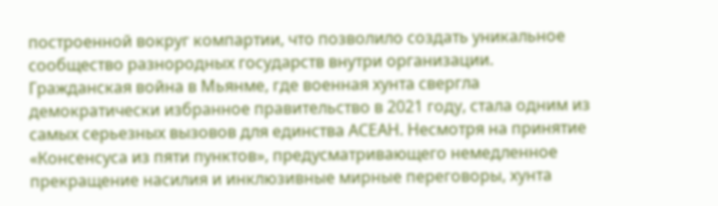построенной вокруг компартии, что позволило создать уникальное сообщество разнородных государств внутри организации.
Гражданская война в Мьянме, где военная хунта свергла демократически избранное правительство в 2021 году, стала одним из самых серьезных вызовов для единства АСЕАН. Несмотря на принятие «Консенсуса из пяти пунктов», предусматривающего немедленное прекращение насилия и инклюзивные мирные переговоры, хунта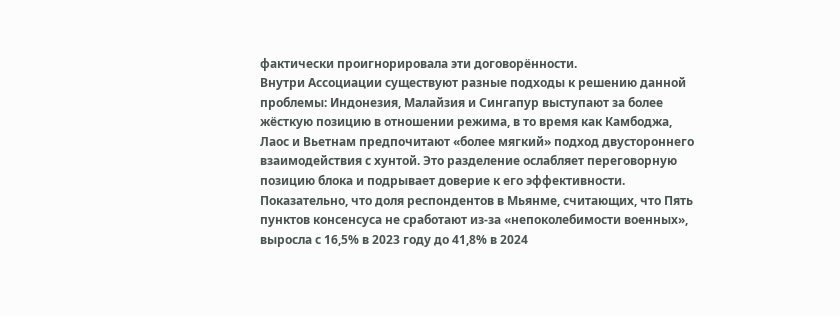фактически проигнорировала эти договорённости.
Внутри Ассоциации существуют разные подходы к решению данной проблемы: Индонезия, Малайзия и Сингапур выступают за более жёсткую позицию в отношении режима, в то время как Камбоджа, Лаос и Вьетнам предпочитают «более мягкий» подход двустороннего взаимодействия с хунтой. Это разделение ослабляет переговорную позицию блока и подрывает доверие к его эффективности. Показательно, что доля респондентов в Мьянме, считающих, что Пять пунктов консенсуса не сработают из-за «непоколебимости военных», выросла с 16,5% в 2023 году до 41,8% в 2024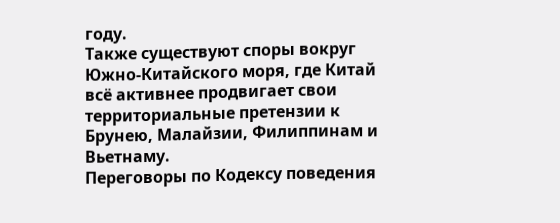году.
Также существуют споры вокруг Южно-Китайского моря, где Китай всё активнее продвигает свои территориальные претензии к Брунею, Малайзии, Филиппинам и Вьетнаму.
Переговоры по Кодексу поведения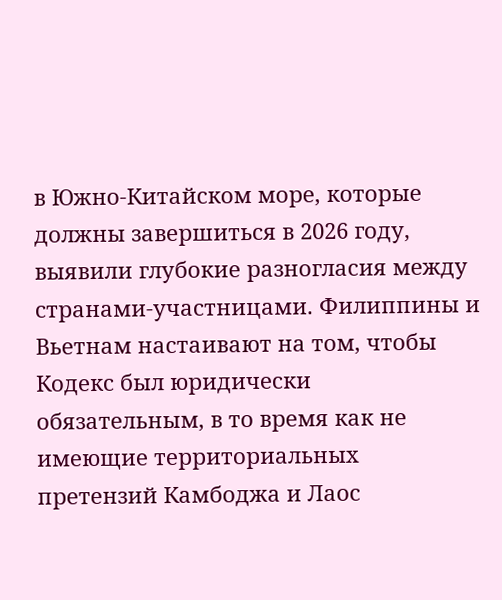в Южно-Китайском море, которые должны завершиться в 2026 году, выявили глубокие разногласия между странами-участницами. Филиппины и Вьетнам настаивают на том, чтобы Кодекс был юридически обязательным, в то время как не имеющие территориальных претензий Камбоджа и Лаос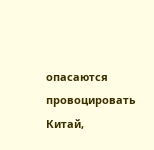опасаются провоцировать Китай,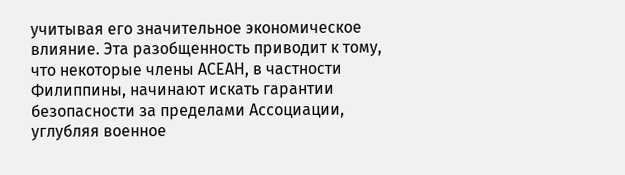учитывая его значительное экономическое влияние. Эта разобщенность приводит к тому, что некоторые члены АСЕАН, в частности Филиппины, начинают искать гарантии безопасности за пределами Ассоциации, углубляя военное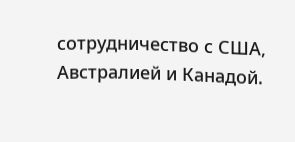сотрудничество с США, Австралией и Канадой.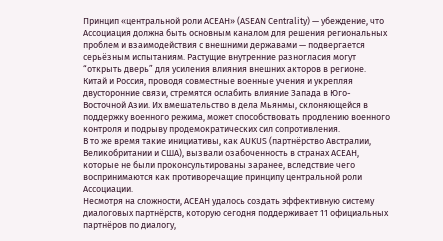Принцип «центральной роли АСЕАН» (ASEAN Centrality) — убеждение, что Ассоциация должна быть основным каналом для решения региональных проблем и взаимодействия с внешними державами — подвергается серьёзным испытаниям. Растущие внутренние разногласия могут “открыть дверь” для усиления влияния внешних акторов в регионе.
Китай и Россия, проводя совместные военные учения и укрепляя двусторонние связи, стремятся ослабить влияние Запада в Юго-Восточной Азии. Их вмешательство в дела Мьянмы, склоняющейся в поддержку военного режима, может способствовать продлению военного контроля и подрыву продемократических сил сопротивления.
В то же время такие инициативы, как AUKUS (партнёрство Австралии, Великобритании и США), вызвали озабоченность в странах АСЕАН, которые не были проконсультированы заранее, вследствие чего воспринимаются как противоречащие принципу центральной роли Ассоциации.
Несмотря на сложности, АСЕАН удалось создать эффективную систему диалоговых партнёрств, которую сегодня поддерживает 11 официальных партнёров по диалогу,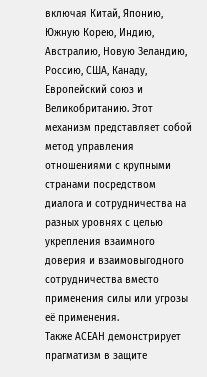включая Китай, Японию, Южную Корею, Индию, Австралию, Новую Зеландию, Россию, США, Канаду, Европейский союз и Великобританию. Этот механизм представляет собой метод управления отношениями с крупными странами посредством диалога и сотрудничества на разных уровнях с целью укрепления взаимного доверия и взаимовыгодного сотрудничества вместо применения силы или угрозы её применения.
Также АСЕАН демонстрирует прагматизм в защите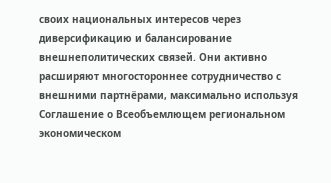своих национальных интересов через диверсификацию и балансирование внешнеполитических связей. Они активно расширяют многостороннее сотрудничество с внешними партнёрами, максимально используя Соглашение о Всеобъемлющем региональном экономическом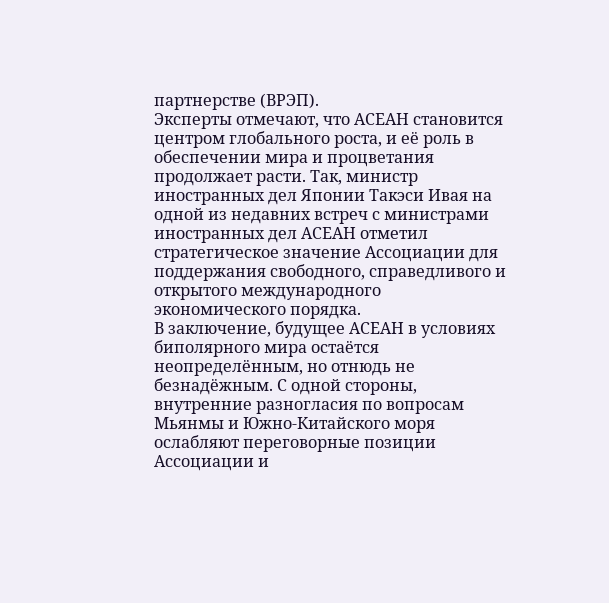партнерстве (ВРЭП).
Эксперты отмечают, что АСЕАН становится центром глобального роста, и её роль в обеспечении мира и процветания продолжает расти. Так, министр иностранных дел Японии Такэси Ивая на одной из недавних встреч с министрами иностранных дел АСЕАН отметил стратегическое значение Ассоциации для поддержания свободного, справедливого и открытого международного экономического порядка.
В заключение, будущее АСЕАН в условиях биполярного мира остаётся неопределённым, но отнюдь не безнадёжным. С одной стороны, внутренние разногласия по вопросам Мьянмы и Южно-Китайского моря ослабляют переговорные позиции Ассоциации и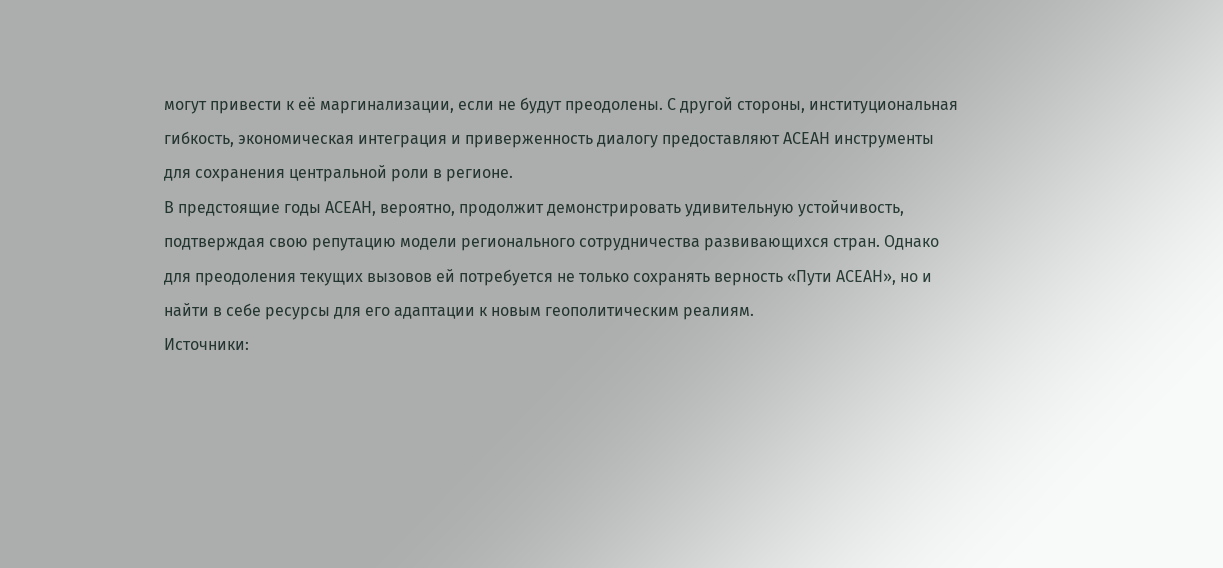могут привести к её маргинализации, если не будут преодолены. С другой стороны, институциональная гибкость, экономическая интеграция и приверженность диалогу предоставляют АСЕАН инструменты для сохранения центральной роли в регионе.
В предстоящие годы АСЕАН, вероятно, продолжит демонстрировать удивительную устойчивость, подтверждая свою репутацию модели регионального сотрудничества развивающихся стран. Однако для преодоления текущих вызовов ей потребуется не только сохранять верность «Пути АСЕАН», но и найти в себе ресурсы для его адаптации к новым геополитическим реалиям.
Источники: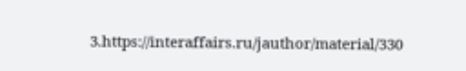3.https://interaffairs.ru/jauthor/material/330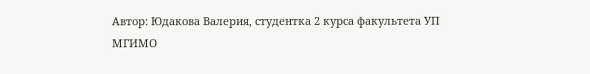Автор: Юдакова Валерия, студентка 2 курса факультета УП МГИМО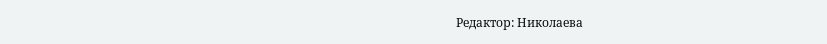Редактор: Николаева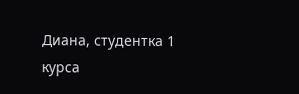Диана, студентка 1 курса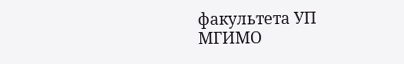факультета УП МГИМО